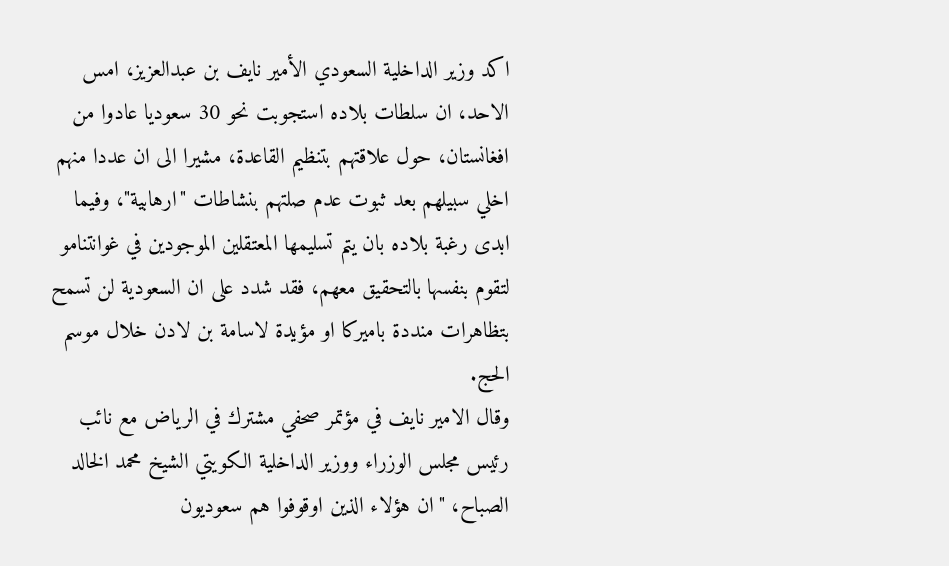اكد وزير الداخلية السعودي الأمير نايف بن عبدالعزيز، امس الاحد، ان سلطات بلاده استجوبت نحو 30 سعوديا عادوا من افغانستان، حول علاقتهم بتنظيم القاعدة، مشيرا الى ان عددا منهم اخلي سبيلهم بعد ثبوت عدم صلتهم بنشاطات "ارهابية"، وفيما ابدى رغبة بلاده بان يتم تسليمها المعتقلين الموجودين في غوانتنامو لتقوم بنفسها بالتحقيق معهم، فقد شدد على ان السعودية لن تسمح بتظاهرات منددة باميركا او مؤيدة لاسامة بن لادن خلال موسم الحج.
وقال الامير نايف في مؤتمر صحفي مشترك في الرياض مع نائب رئيس مجلس الوزراء ووزير الداخلية الكويتي الشيخ محمد الخالد الصباح، "ان هؤلاء الذين اوقوفوا هم سعوديون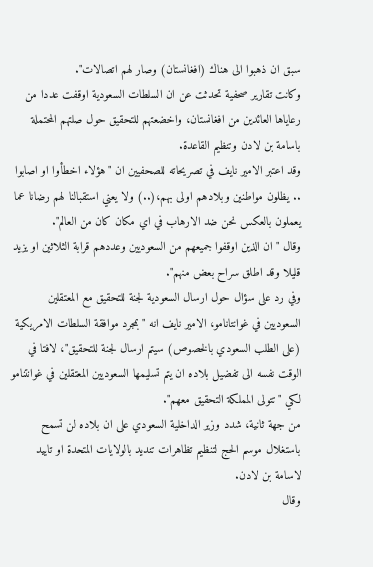سبق ان ذهبوا الى هناك (افغانستان) وصار لهم اتصالات".
وكانت تقارير صحفية تحدثت عن ان السلطات السعودية اوقفت عددا من رعاياها العائدين من افغانستان، واخضعتهم للتحقيق حول صلتهم المحتملة باسامة بن لادن وتنظيم القاعدة.
وقد اعتبر الامير نايف في تصريحاته للصحفيين ان "هؤلاء اخطأوا او اصابوا .. يظلون مواطنين وبلادهم اولى بهم،(..) ولا يعني استقبالنا لهم رضانا عما يعملون بالعكس نحن ضد الارهاب في اي مكان كان من العالم".
وقال "ان الذين اوقفوا جميعهم من السعوديين وعددهم قرابة الثلاثين او يزيد قليلا وقد اطلق سراح بعض منهم".
وفي رد على سؤال حول ارسال السعودية لجنة للتحقيق مع المعتقلين السعوديين في غوانتانامو، الامير نايف انه "بمجرد موافقة السلطات الامريكية (على الطلب السعودي بالخصوص) سيتم ارسال لجنة للتحقيق"، لافتا في الوقت نفسه الى تفضيل بلاده ان يتم تسليمها السعوديين المعتقلين في غوانتنامو لكي "تتولى المملكة التحقيق معهم".
من جهة ثانية، شدد وزير الداخلية السعودي على ان بلاده لن تسمح باستغلال موسم الحج لتنظيم تظاهرات تنديد بالولايات المتحدة او تاييد لاسامة بن لادن.
وقال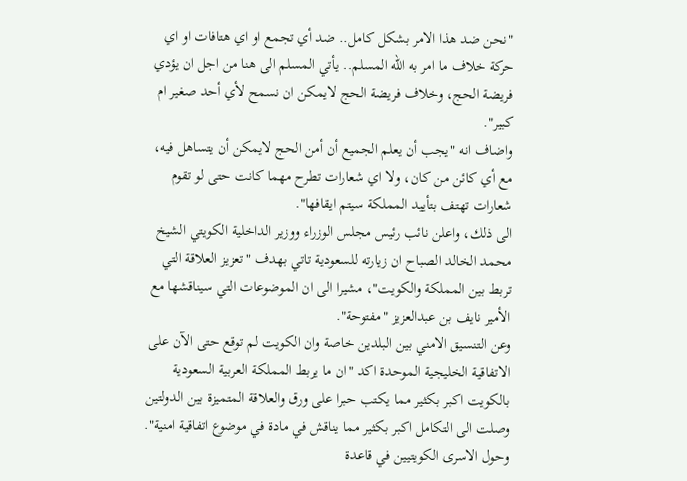"نحن ضد هذا الامر بشكل كامل.. ضد أي تجمع او اي هتافات او اي حركة خلاف ما امر به الله المسلم.. يأتي المسلم الى هنا من اجل ان يؤدي فريضة الحج، وخلاف فريضة الحج لايمكن ان نسمح لأي أحد صغير ام كبير".
واضاف انه "يجب أن يعلم الجميع أن أمن الحج لايمكن أن يتساهل فيه، مع أي كائن من كان، ولا اي شعارات تطرح مهما كانت حتى لو تقوم شعارات تهتف بتأييد المملكة سيتم ايقافها".
الى ذلك، واعلن نائب رئيس مجلس الوزراء ووزير الداخلية الكويتي الشيخ محمد الخالد الصباح ان زيارته للسعودية تاتي بهدف "تعزيز العلاقة التي تربط بين المملكة والكويت"، مشيرا الى ان الموضوعات التي سيناقشها مع الأمير نايف بن عبدالعزيز "مفتوحة".
وعن التنسيق الامني بين البلدين خاصة وان الكويت لم توقع حتى الآن على الاتفاقية الخليجية الموحدة اكد "ان ما يربط المملكة العربية السعودية بالكويت اكبر بكثير مما يكتب حبرا على ورق والعلاقة المتميزة بين الدولتين وصلت الى التكامل اكبر بكثير مما يناقش في مادة في موضوع اتفاقية امنية".
وحول الاسرى الكويتيين في قاعدة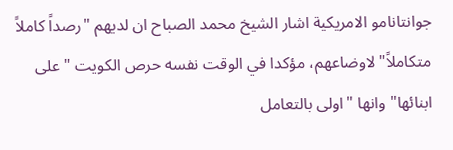جوانتانامو الامريكية اشار الشيخ محمد الصباح ان لديهم "رصداً كاملاً متكاملاً" لاوضاعهم، مؤكدا في الوقت نفسه حرص الكويت "على ابنائها" وانها "اولى بالتعامل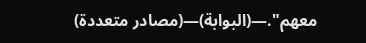معهم".—(البوابة)—(مصادر متعددة)